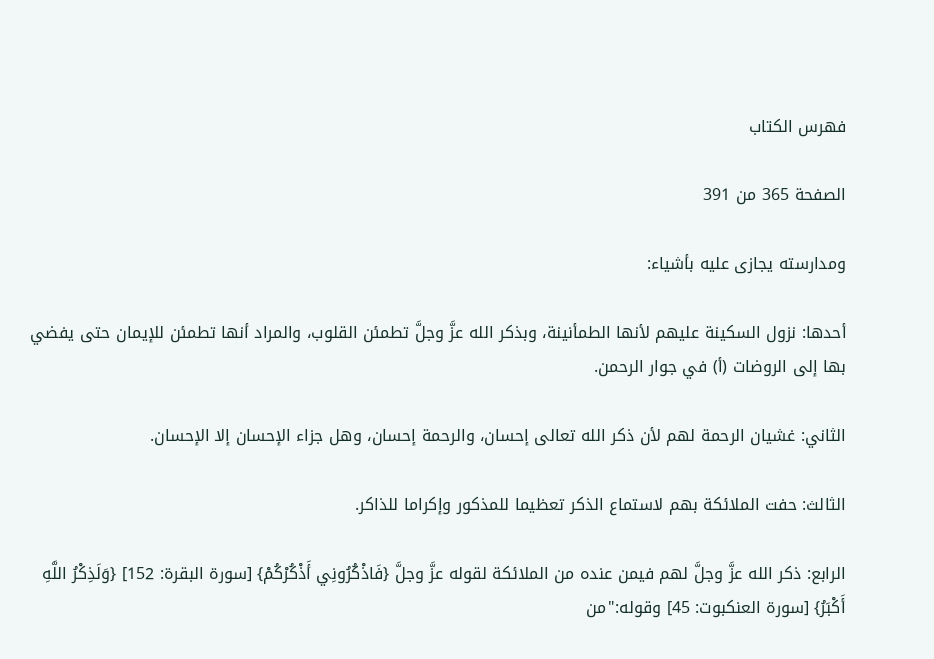فهرس الكتاب

الصفحة 365 من 391

ومدارسته يجازى عليه بأشياء:

أحدها: نزول السكينة عليهم لأنها الطمأنينة، وبذكر الله عزَّ وجلَّ تطمئن القلوب، والمراد أنها تطمئن للإيمان حتى يفضي بها إلى الروضات (أ) في جوار الرحمن.

الثاني: غشيان الرحمة لهم لأن ذكر الله تعالى إحسان، والرحمة إحسان، وهل جزاء الإحسان إلا الإحسان.

الثالث: حفت الملائكة بهم لاستماع الذكر تعظيما للمذكور وإكراما للذاكر.

الرابع: ذكر الله عزَّ وجلَّ لهم فيمن عنده من الملائكة لقوله عزَّ وجلَّ {فَاذْكُرُونِي أَذْكُرْكُمْ} [سورة البقرة: 152] {وَلَذِكْرُ اللَّهِ أَكْبَرُ} [سورة العنكبوت: 45] وقوله:"من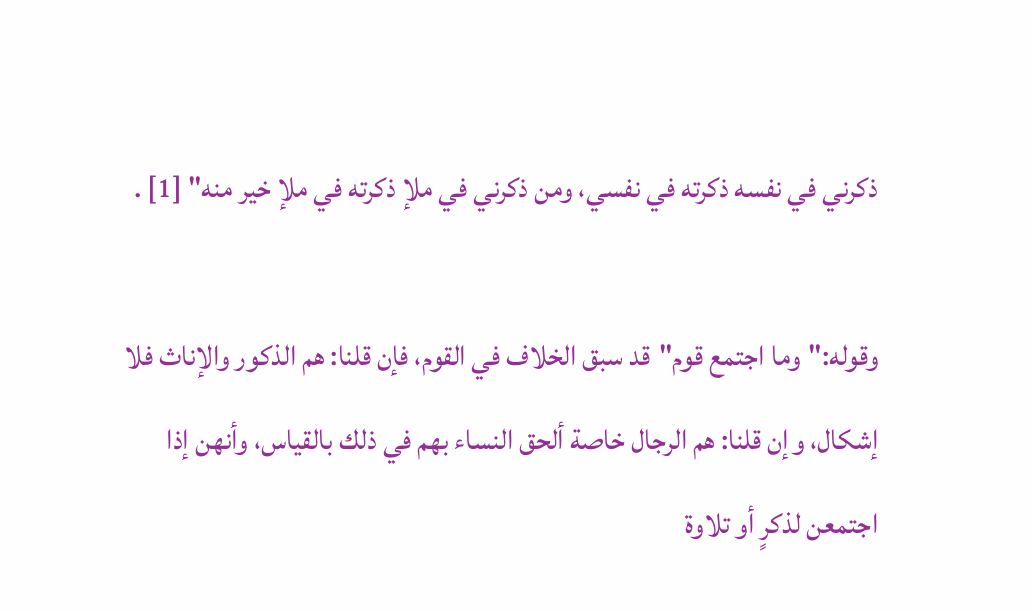ذكرني في نفسه ذكرته في نفسي، ومن ذكرني في ملإ ذكرته في ملإ خير منه" [1] .

وقوله:"وما اجتمع قوم"قد سبق الخلاف في القوم، فإن قلنا: هم الذكور والإناث فلا إشكال، وإن قلنا: هم الرجال خاصة ألحق النساء بهم في ذلك بالقياس، وأنهن إذا اجتمعن لذكرٍ أو تلاوة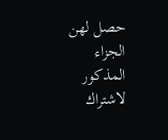حصل لهن الجزاء المذكور لاشتراك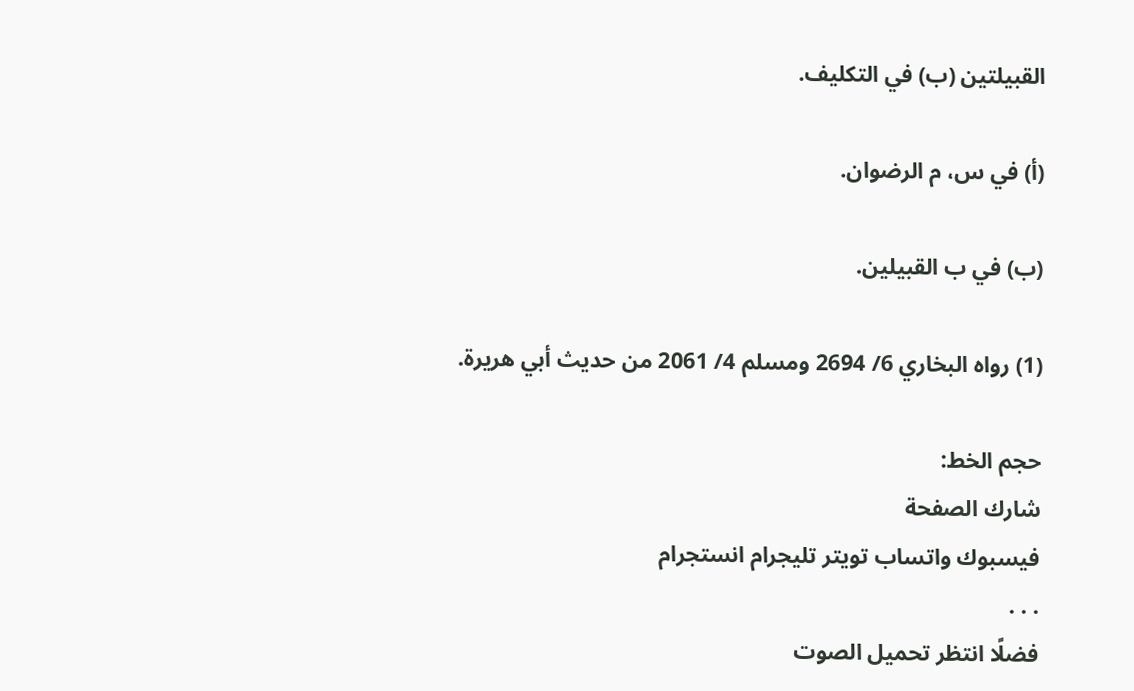القبيلتين (ب) في التكليف.

(أ) في س، م الرضوان.

(ب) في ب القبيلين.

(1) رواه البخاري 6/ 2694 ومسلم 4/ 2061 من حديث أبي هريرة.

حجم الخط:
شارك الصفحة
فيسبوك واتساب تويتر تليجرام انستجرام
. . .
فضلًا انتظر تحميل الصوت